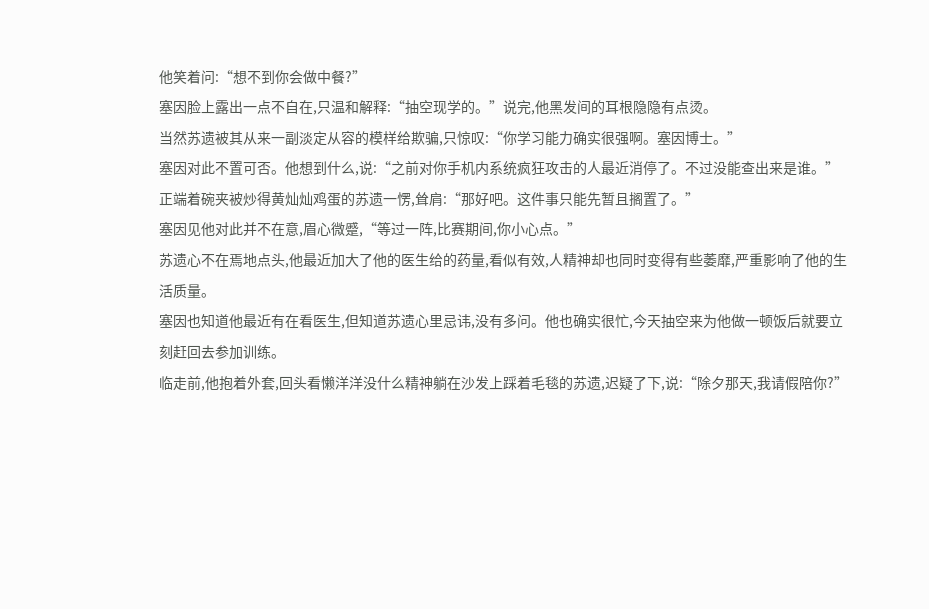他笑着问:“想不到你会做中餐?”
塞因脸上露出一点不自在,只温和解释:“抽空现学的。”说完,他黑发间的耳根隐隐有点烫。
当然苏遗被其从来一副淡定从容的模样给欺骗,只惊叹:“你学习能力确实很强啊。塞因博士。”
塞因对此不置可否。他想到什么,说:“之前对你手机内系统疯狂攻击的人最近消停了。不过没能查出来是谁。”
正端着碗夹被炒得黄灿灿鸡蛋的苏遗一愣,耸肩:“那好吧。这件事只能先暂且搁置了。”
塞因见他对此并不在意,眉心微蹙,“等过一阵,比赛期间,你小心点。”
苏遗心不在焉地点头,他最近加大了他的医生给的药量,看似有效,人精神却也同时变得有些萎靡,严重影响了他的生活质量。
塞因也知道他最近有在看医生,但知道苏遗心里忌讳,没有多问。他也确实很忙,今天抽空来为他做一顿饭后就要立刻赶回去参加训练。
临走前,他抱着外套,回头看懒洋洋没什么精神躺在沙发上踩着毛毯的苏遗,迟疑了下,说:“除夕那天,我请假陪你?”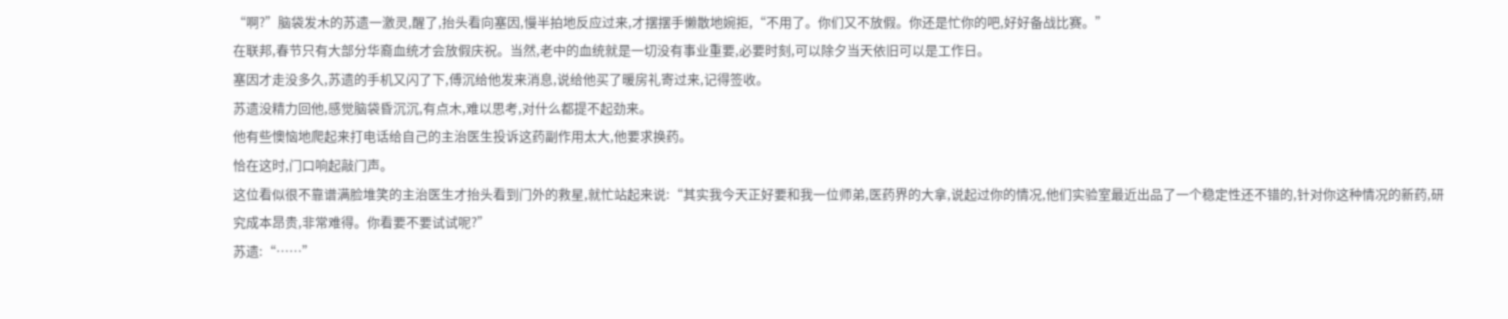“啊?”脑袋发木的苏遗一激灵,醒了,抬头看向塞因,慢半拍地反应过来,才摆摆手懒散地婉拒,“不用了。你们又不放假。你还是忙你的吧,好好备战比赛。”
在联邦,春节只有大部分华裔血统才会放假庆祝。当然,老中的血统就是一切没有事业重要,必要时刻,可以除夕当天依旧可以是工作日。
塞因才走没多久,苏遗的手机又闪了下,傅沉给他发来消息,说给他买了暖房礼寄过来,记得签收。
苏遗没精力回他,感觉脑袋昏沉沉,有点木,难以思考,对什么都提不起劲来。
他有些懊恼地爬起来打电话给自己的主治医生投诉这药副作用太大,他要求换药。
恰在这时,门口响起敲门声。
这位看似很不靠谱满脸堆笑的主治医生才抬头看到门外的救星,就忙站起来说:“其实我今天正好要和我一位师弟,医药界的大拿,说起过你的情况,他们实验室最近出品了一个稳定性还不错的,针对你这种情况的新药,研究成本昂贵,非常难得。你看要不要试试呢?”
苏遗:“……”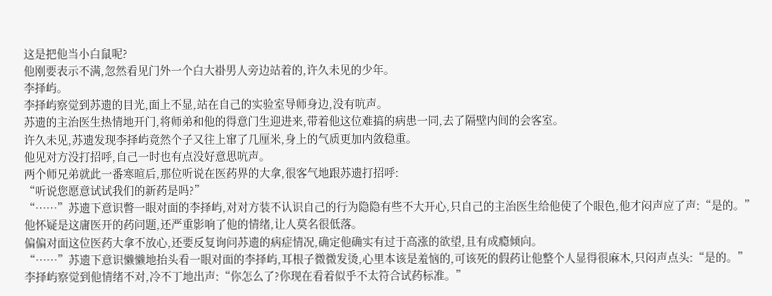这是把他当小白鼠呢?
他刚要表示不满,忽然看见门外一个白大褂男人旁边站着的,许久未见的少年。
李择屿。
李择屿察觉到苏遗的目光,面上不显,站在自己的实验室导师身边,没有吭声。
苏遗的主治医生热情地开门,将师弟和他的得意门生迎进来,带着他这位难搞的病患一同,去了隔壁内间的会客室。
许久未见,苏遗发现李择屿竟然个子又往上窜了几厘米,身上的气质更加内敛稳重。
他见对方没打招呼,自己一时也有点没好意思吭声。
两个师兄弟就此一番寒暄后,那位听说在医药界的大拿,很客气地跟苏遗打招呼:
“听说您愿意试试我们的新药是吗?”
“……”苏遗下意识瞥一眼对面的李择屿,对对方装不认识自己的行为隐隐有些不大开心,只自己的主治医生给他使了个眼色,他才闷声应了声:“是的。”
他怀疑是这庸医开的药问题,还严重影响了他的情绪,让人莫名很低落。
偏偏对面这位医药大拿不放心,还要反复询问苏遗的病症情况,确定他确实有过于高涨的欲望,且有成瘾倾向。
“……”苏遗下意识懒懒地抬头看一眼对面的李择屿,耳根子微微发烫,心里本该是羞恼的,可该死的假药让他整个人显得很麻木,只闷声点头:“是的。”
李择屿察觉到他情绪不对,冷不丁地出声:“你怎么了?你现在看着似乎不太符合试药标准。”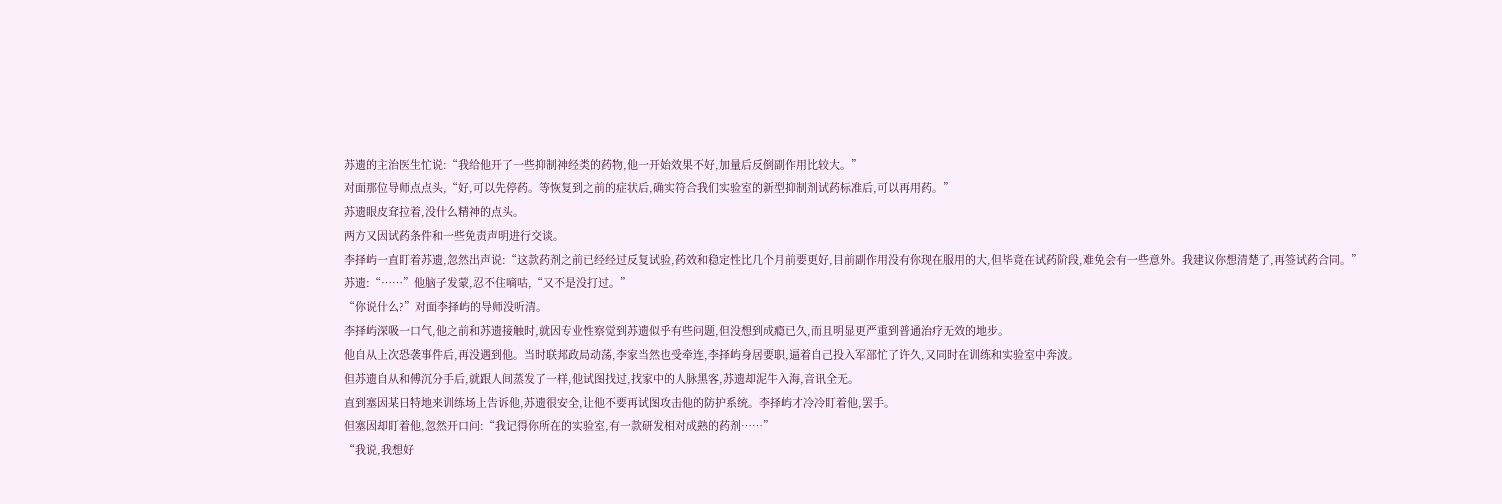苏遗的主治医生忙说:“我给他开了一些抑制神经类的药物,他一开始效果不好,加量后反倒副作用比较大。”
对面那位导师点点头,“好,可以先停药。等恢复到之前的症状后,确实符合我们实验室的新型抑制剂试药标准后,可以再用药。”
苏遗眼皮耷拉着,没什么精神的点头。
两方又因试药条件和一些免责声明进行交谈。
李择屿一直盯着苏遗,忽然出声说:“这款药剂之前已经经过反复试验,药效和稳定性比几个月前要更好,目前副作用没有你现在服用的大,但毕竟在试药阶段,难免会有一些意外。我建议你想清楚了,再签试药合同。”
苏遗:“……”他脑子发蒙,忍不住嘀咕,“又不是没打过。”
“你说什么?”对面李择屿的导师没听清。
李择屿深吸一口气,他之前和苏遗接触时,就因专业性察觉到苏遗似乎有些问题,但没想到成瘾已久,而且明显更严重到普通治疗无效的地步。
他自从上次恐袭事件后,再没遇到他。当时联邦政局动荡,李家当然也受牵连,李择屿身居要职,逼着自己投入军部忙了许久,又同时在训练和实验室中奔波。
但苏遗自从和傅沉分手后,就跟人间蒸发了一样,他试图找过,找家中的人脉黑客,苏遗却泥牛入海,音讯全无。
直到塞因某日特地来训练场上告诉他,苏遗很安全,让他不要再试图攻击他的防护系统。李择屿才冷冷盯着他,罢手。
但塞因却盯着他,忽然开口问:“我记得你所在的实验室,有一款研发相对成熟的药剂……”
“我说,我想好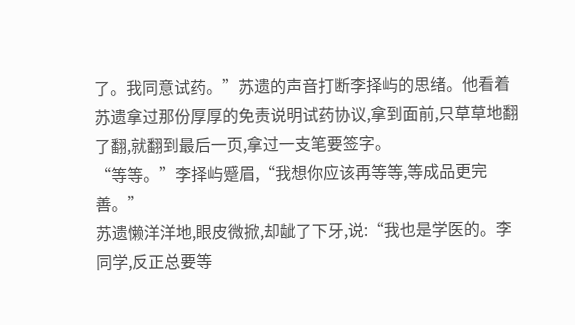了。我同意试药。”苏遗的声音打断李择屿的思绪。他看着苏遗拿过那份厚厚的免责说明试药协议,拿到面前,只草草地翻了翻,就翻到最后一页,拿过一支笔要签字。
“等等。”李择屿蹙眉,“我想你应该再等等,等成品更完善。”
苏遗懒洋洋地,眼皮微掀,却龇了下牙,说:“我也是学医的。李同学,反正总要等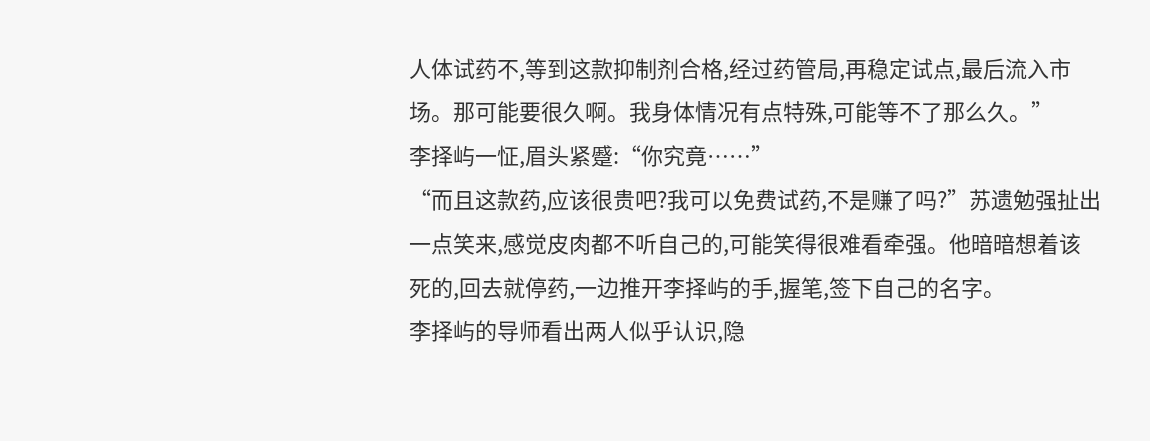人体试药不,等到这款抑制剂合格,经过药管局,再稳定试点,最后流入市场。那可能要很久啊。我身体情况有点特殊,可能等不了那么久。”
李择屿一怔,眉头紧蹙:“你究竟……”
“而且这款药,应该很贵吧?我可以免费试药,不是赚了吗?”苏遗勉强扯出一点笑来,感觉皮肉都不听自己的,可能笑得很难看牵强。他暗暗想着该死的,回去就停药,一边推开李择屿的手,握笔,签下自己的名字。
李择屿的导师看出两人似乎认识,隐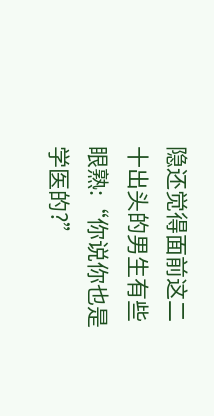隐还觉得面前这二十出头的男生有些眼熟:“你说你也是学医的?”